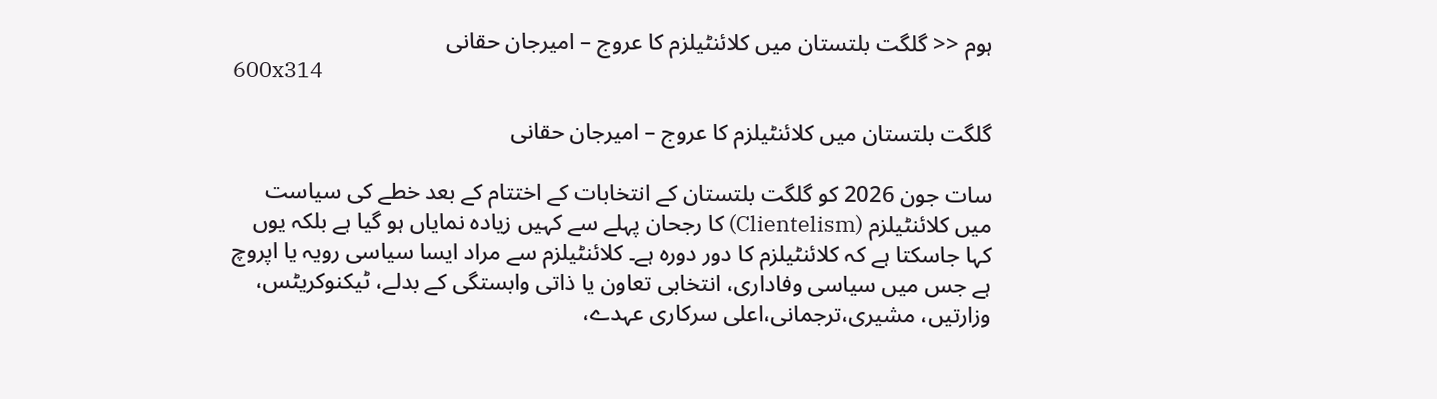ہوم << گلگت بلتستان میں کلائنٹیلزم کا عروج – امیرجان حقانی
600x314

گلگت بلتستان میں کلائنٹیلزم کا عروج – امیرجان حقانی

سات جون 2026 کو گلگت بلتستان کے انتخابات کے اختتام کے بعد خطے کی سیاست میں کلائنٹیلزم (Clientelism) کا رجحان پہلے سے کہیں زیادہ نمایاں ہو گیا ہے بلکہ یوں کہا جاسکتا ہے کہ کلائنٹیلزم کا دور دورہ ہے۔ کلائنٹیلزم سے مراد ایسا سیاسی رویہ یا اپروچ ہے جس میں سیاسی وفاداری، انتخابی تعاون یا ذاتی وابستگی کے بدلے، ٹیکنوکریٹس، وزارتیں، مشیری،ترجمانی،اعلی سرکاری عہدے،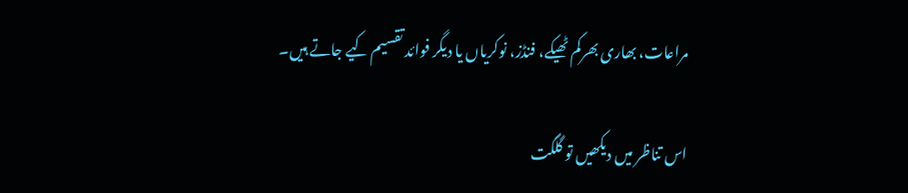مراعات، بھاری بھرکم ٹھیکے، فنڈز، نوکریاں یا دیگر فوائد تقسیم کیے جاتے ہیں۔

اس تناظر میں دیکھیں تو گلگت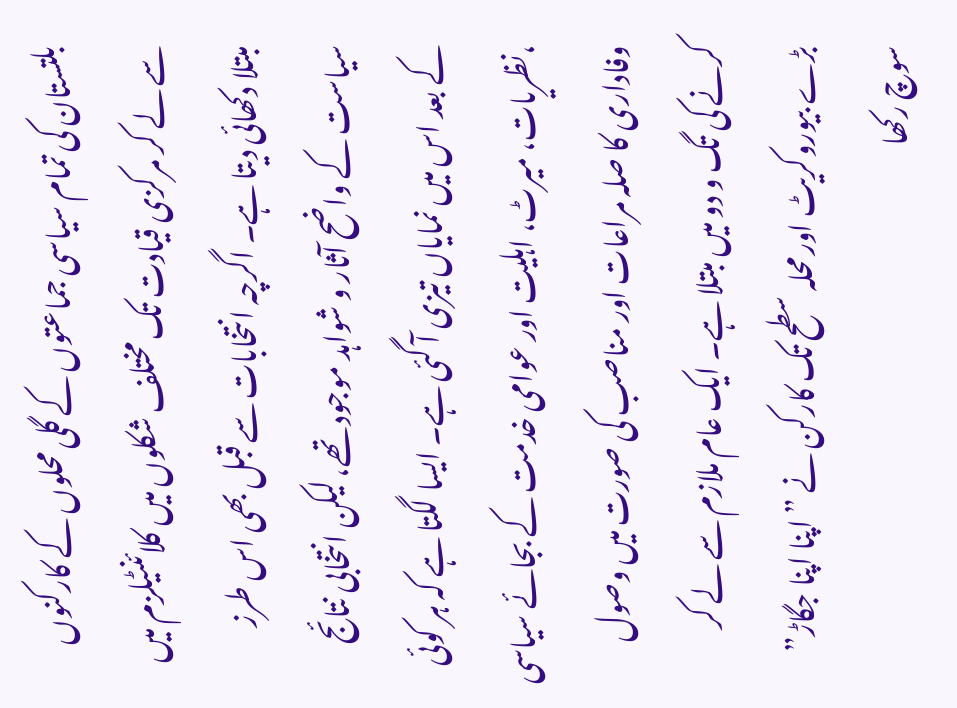بلتستان کی تمام سیاسی جماعتوں کے گلی محلوں کے کارکنوں سے لے کر مرکزی قیادت تک مختلف شکلوں میں کلائنٹیلزم میں مبتلا دکھائی دیتا ہے۔ اگرچہ انتخابات سے قبل بھی اس طرز سیاست کے واضح آثار و شواہد موجود تھے، لیکن انتخابی نتائج کے بعد اس میں نمایاں تیزی آ گئی ہے۔ ایسا لگتا ہے کہ ہر کوئی ،نظریات، میرٹ، اہلیت اور عوامی خدمت کے بجائے سیاسی وفاداری کا صلہ مراعات اور مناصب کی صورت میں وصول کرنے کی تگ و دو میں مبتلا ہے۔ ایک عام ملازم سے لے کر بڑے بیوروکریٹ اور محلہ سطح تک کارکن نے ” اپنا اپنا جگاڑ” سوچ رکھا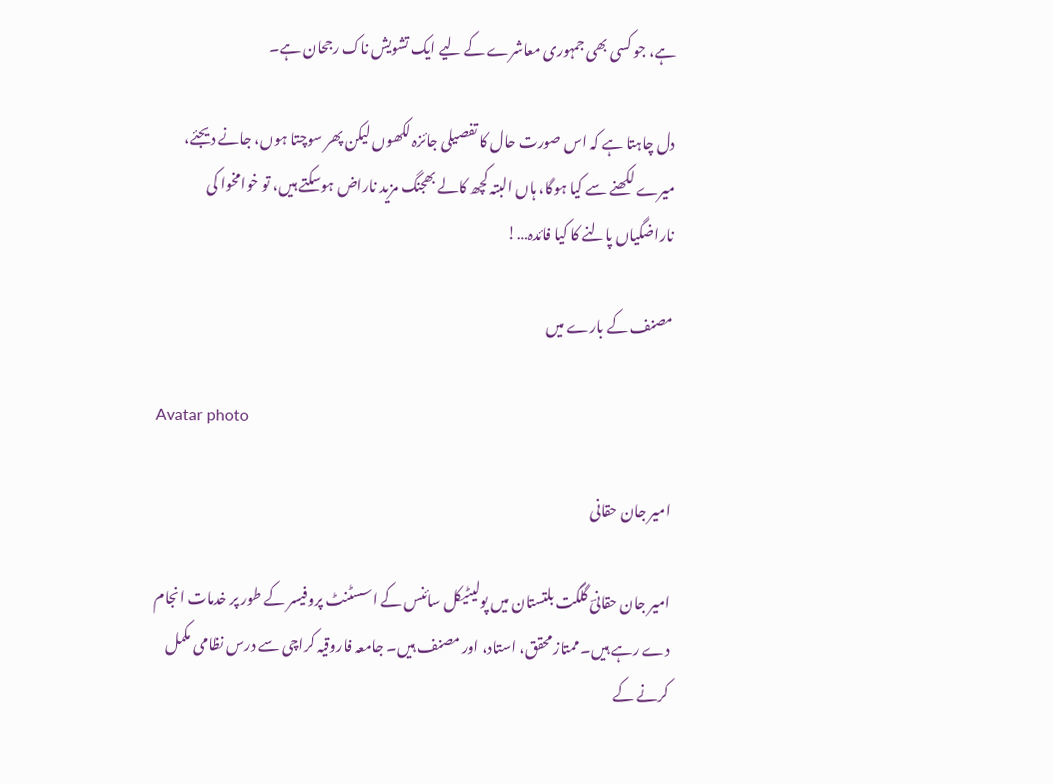ہے، جو کسی بھی جمہوری معاشرے کے لیے ایک تشویش ناک رجحان ہے۔

دل چاہتا ہے کہ اس صورت حال کا تفصیلی جائزہ لکھوں لیکن پھر سوچتا ہوں، جانے دیجئے، میرے لکھنے سے کیا ہوگا، ہاں البتہ کچھ کالے بھجنگ مزید ناراض ہوسکتے ہیں، تو خوامخوا کی ناراضگیاں پالنے کا کیا فائدہ…!

مصنف کے بارے میں

Avatar photo

امیر جان حقانی

امیر جان حقانیؔ گلگت بلتستان میں پولیٹیکل سائنس کے اسسٹنٹ پروفیسر کے طور پر خدمات انجام دے رہے ہیں۔ ممتاز محقق، استاد، اور مصنف ہیں۔ جامعہ فاروقیہ کراچی سے درس نظامی مکمل کرنے کے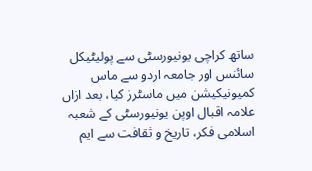ساتھ کراچی یونیورسٹی سے پولیٹیکل سائنس اور جامعہ اردو سے ماس کمیونیکیشن میں ماسٹرز کیا، بعد ازاں علامہ اقبال اوپن یونیورسٹی کے شعبہ اسلامی فکر، تاریخ و ثقافت سے ایم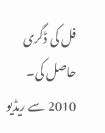فل کی ڈگری حاصل کی۔ 2010 سے ریڈیو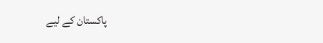پاکستان کے لیے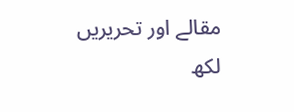مقالے اور تحریریں لکھ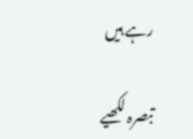رہے ہیں

تبصرہ لکھیے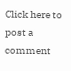Click here to post a comment